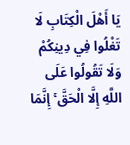يَا أَهْلَ الْكِتَابِ لَا تَغْلُوا فِي دِينِكُمْ وَلَا تَقُولُوا عَلَى اللَّهِ إِلَّا الْحَقَّ ۚ إِنَّمَا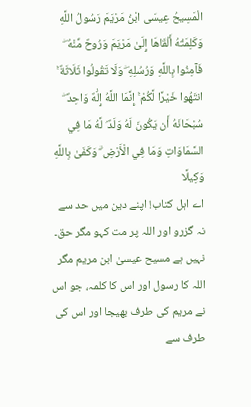الْمَسِيحُ عِيسَى ابْنُ مَرْيَمَ رَسُولُ اللَّهِ وَكَلِمَتُهُ أَلْقَاهَا إِلَىٰ مَرْيَمَ وَرُوحٌ مِّنْهُ ۖ فَآمِنُوا بِاللَّهِ وَرُسُلِهِ ۖ وَلَا تَقُولُوا ثَلَاثَةٌ ۚ انتَهُوا خَيْرًا لَّكُمْ ۚ إِنَّمَا اللَّهُ إِلَٰهٌ وَاحِدٌ ۖ سُبْحَانَهُ أَن يَكُونَ لَهُ وَلَدٌ ۘ لَّهُ مَا فِي السَّمَاوَاتِ وَمَا فِي الْأَرْضِ ۗ وَكَفَىٰ بِاللَّهِ وَكِيلًا
اے اہل کتاب! اپنے دین میں حد سے نہ گزرو اور اللہ پر مت کہو مگر حق۔ نہیں ہے مسیح عیسیٰ ابن مریم مگر اللہ کا رسول اور اس کا کلمہ، جو اس نے مریم کی طرف بھیجا اور اس کی طرف سے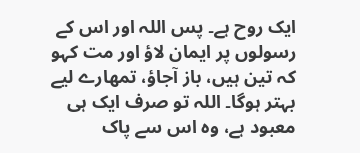ایک روح ہے۔ پس اللہ اور اس کے رسولوں پر ایمان لاؤ اور مت کہو کہ تین ہیں، باز آجاؤ، تمھارے لیے بہتر ہوگا۔ اللہ تو صرف ایک ہی معبود ہے، وہ اس سے پاک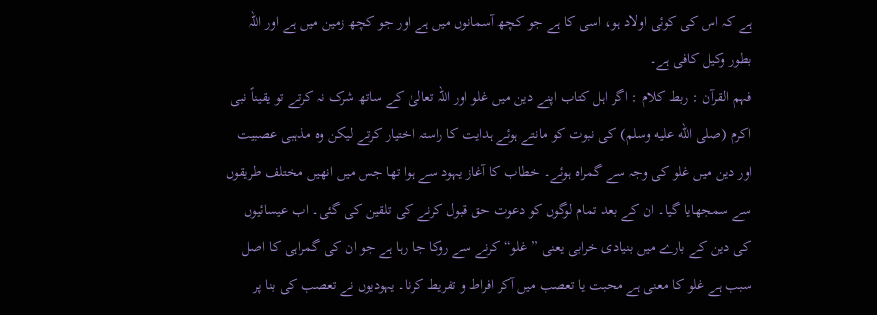ہے کہ اس کی کوئی اولاد ہو، اسی کا ہے جو کچھ آسمانوں میں ہے اور جو کچھ زمین میں ہے اور اللہ بطور وکیل کافی ہے۔
فہم القرآن : ربط کلام : اگر اہل کتاب اپنے دین میں غلو اور اللہ تعالیٰ کے ساتھ شرک نہ کرتے تو یقیناً نبی اکرم (صلى الله عليه وسلم) کی نبوت کو مانتے ہوئے ہدایت کا راستہ اختیار کرتے لیکن وہ مذہبی عصبیت اور دین میں غلو کی وجہ سے گمراہ ہوئے۔ خطاب کا آغاز یہود سے ہوا تھا جس میں انھیں مختلف طریقوں سے سمجھایا گیا۔ ان کے بعد تمام لوگوں کو دعوت حق قبول کرنے کی تلقین کی گئی۔ اب عیسائیوں کی دین کے بارے میں بنیادی خرابی یعنی ” غلو“ کرنے سے روکا جا رہا ہے جو ان کی گمراہی کا اصل سبب ہے غلو کا معنی ہے محبت یا تعصب میں آکر افراط و تفریط کرنا۔ یہودیوں نے تعصب کی بنا پر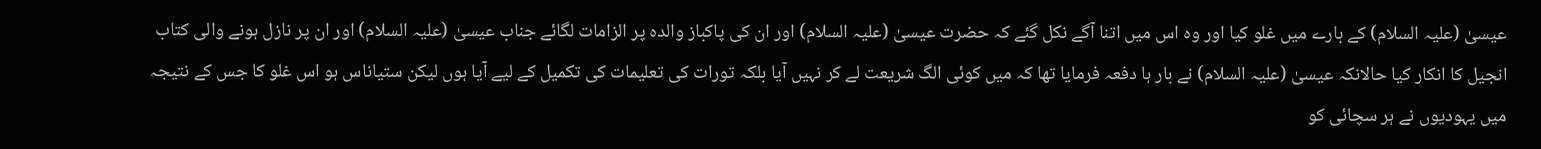عیسیٰ (علیہ السلام) کے بارے میں غلو کیا اور وہ اس میں اتنا آگے نکل گئے کہ حضرت عیسیٰ (علیہ السلام) اور ان کی پاکباز والدہ پر الزامات لگائے جناب عیسیٰ (علیہ السلام) اور ان پر نازل ہونے والی کتاب انجیل کا انکار کیا حالانکہ عیسیٰ (علیہ السلام) نے بار ہا دفعہ فرمایا تھا کہ میں کوئی الگ شریعت لے کر نہیں آیا بلکہ تورات کی تعلیمات کی تکمیل کے لیے آیا ہوں لیکن ستیاناس ہو اس غلو کا جس کے نتیجہ میں یہودیوں نے ہر سچائی کو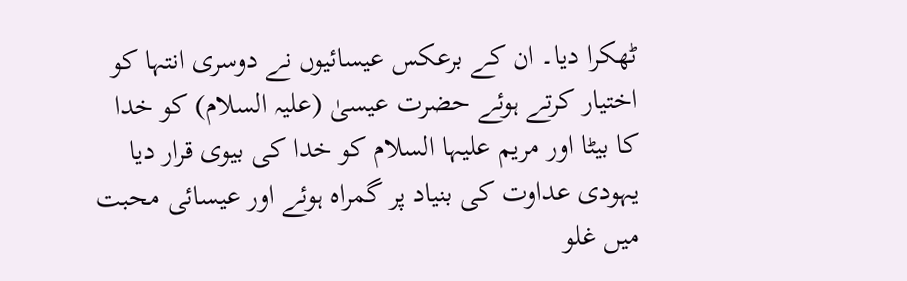ٹھکرا دیا۔ ان کے برعکس عیسائیوں نے دوسری انتہا کو اختیار کرتے ہوئے حضرت عیسیٰ (علیہ السلام) کو خدا کا بیٹا اور مریم علیہا السلام کو خدا کی بیوی قرار دیا یہودی عداوت کی بنیاد پر گمراہ ہوئے اور عیسائی محبت میں غلو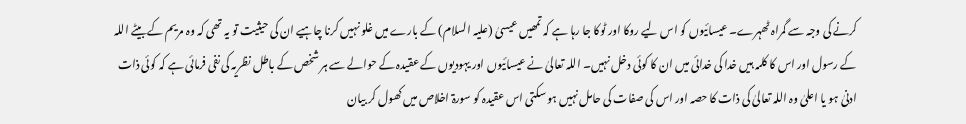کرنے کی وجہ سے گمراہ ٹھہرے۔ عیسائیوں کو اس لیے روکا اور ٹوکا جا رہا ہے کہ تمھیں عیسیٰ (علیہ السلام) کے بارے میں غلو نہیں کرنا چاہیے ان کی حیثیت تو یہ تھی کہ وہ مریم کے بیٹے اللہ کے رسول اور اس کا کلمہ ہیں خدا کی خدائی میں ان کا کوئی دخل نہیں۔ اللہ تعالیٰ نے عیسائیوں اور یہودیوں کے عقیدہ کے حوالے سے ہر شخص کے باطل نظریہ کی نفی فرمائی ہے کہ کوئی ذات ادنیٰ ہو یا اعلیٰ وہ اللہ تعالیٰ کی ذات کا حصہ اور اس کی صفات کی حامل نہیں ہو سکتی اس عقیدہ کو سورۃ اخلاص میں کھول کر بیان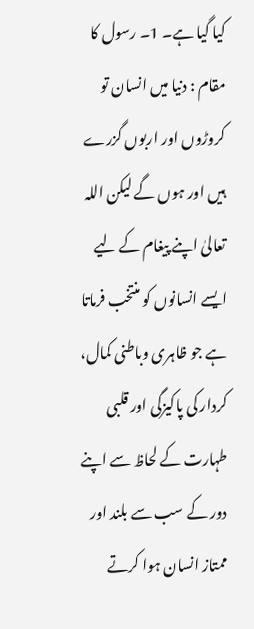کیا گیا ہے۔ 1۔ رسول کا مقام : دنیا میں انسان تو کروڑوں اور اربوں گزرے ہیں اور ہوں گے لیکن اللہ تعالیٰ اپنے پیغام کے لیے ایسے انسانوں کو منتخب فرماتا ہے جو ظاہری وباطنی کمال، کردار کی پاکیزگی اور قلبی طہارت کے لحاظ سے اپنے دور کے سب سے بلند اور ممتاز انسان ہوا کرتے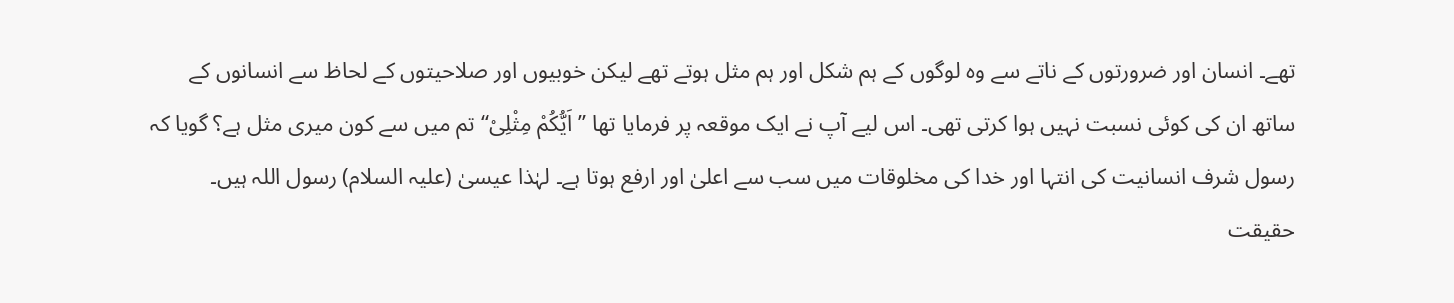تھے۔ انسان اور ضرورتوں کے ناتے سے وہ لوگوں کے ہم شکل اور ہم مثل ہوتے تھے لیکن خوبیوں اور صلاحیتوں کے لحاظ سے انسانوں کے ساتھ ان کی کوئی نسبت نہیں ہوا کرتی تھی۔ اس لیے آپ نے ایک موقعہ پر فرمایا تھا ” اَیُّکُمْ مِثْلِیْ“ تم میں سے کون میری مثل ہے؟ گویا کہ رسول شرف انسانیت کی انتہا اور خدا کی مخلوقات میں سب سے اعلیٰ اور ارفع ہوتا ہے۔ لہٰذا عیسیٰ (علیہ السلام) رسول اللہ ہیں۔ حقیقت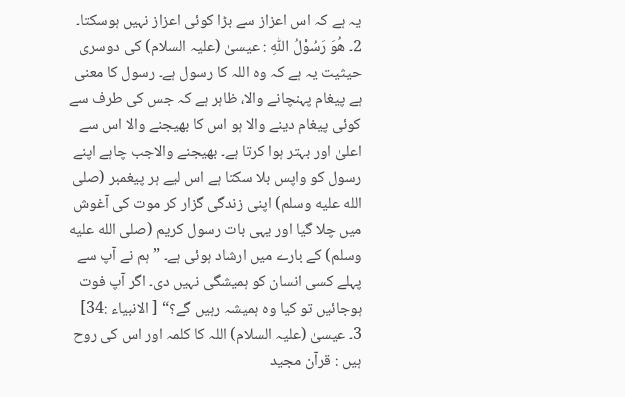یہ ہے کہ اس اعزاز سے بڑا کوئی اعزاز نہیں ہوسکتا۔ 2۔ ھُوَ رَسُوْلُ اللّٰہِ : عیسیٰ (علیہ السلام) کی دوسری حیثیت یہ ہے کہ وہ اللہ کا رسول ہے۔ رسول کا معنی ہے پیغام پہنچانے والا، ظاہر ہے کہ جس کی طرف سے کوئی پیغام دینے والا ہو اس کا بھیجنے والا اس سے اعلیٰ اور بہتر ہوا کرتا ہے۔ بھیجنے والاجب چاہے اپنے رسول کو واپس بلا سکتا ہے اس لیے ہر پیغمبر (صلى الله عليه وسلم) اپنی زندگی گزار کر موت کی آغوش میں چلا گیا اور یہی بات رسول کریم (صلى الله عليه وسلم) کے بارے میں ارشاد ہوئی ہے۔ ” ہم نے آپ سے پہلے کسی انسان کو ہمیشگی نہیں دی۔ اگر آپ فوت ہوجائیں تو کیا وہ ہمیشہ رہیں گے؟“ [ الانبیاء :34] 3۔ عیسیٰ (علیہ السلام) اللہ کا کلمہ اور اس کی روح ہیں : قرآن مجید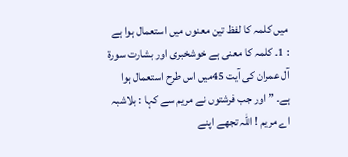میں کلمہ کا لفظ تین معنوں میں استعمال ہوا ہے : 1۔ کلمہ کا معنی ہے خوشخبری اور بشارت سورۃ آل عمران کی آیت 45میں اس طرح استعمال ہوا ہے۔ ” اور جب فرشتوں نے مریم سے کہا : بلاشبہ اے مریم ! اللہ تجھے اپنے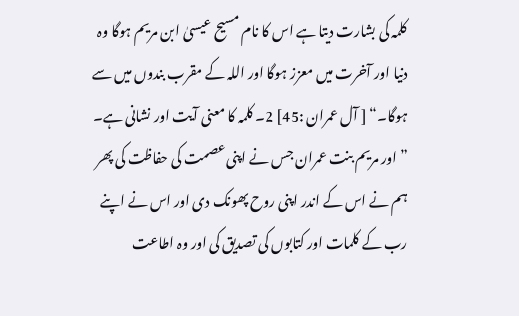کلمہ کی بشارت دیتا ہے اس کا نام مسیح عیسیٰ ابن مریم ہوگا وہ دنیا اور آخرت میں معزز ہوگا اور اللہ کے مقرب بندوں میں سے ہوگا۔“ [ آل عمران :45] 2۔ کلمہ کا معنی آیت اور نشانی ہے۔ ” اور مریم بنت عمران جس نے اپنی عصمت کی حفاظت کی پھر ہم نے اس کے اندر اپنی روح پھونک دی اور اس نے اپنے رب کے کلمات اور کتابوں کی تصدیق کی اور وہ اطاعت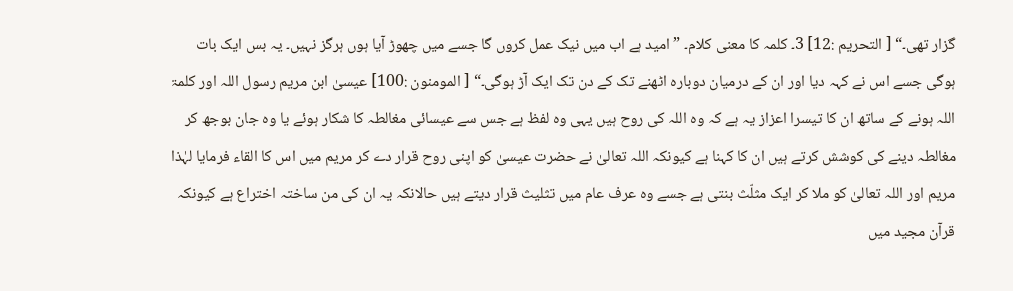گزار تھی۔“ [ التحریم :12] 3۔ کلمہ کا معنی کلام۔ ” امید ہے اب میں نیک عمل کروں گا جسے میں چھوڑ آیا ہوں ہرگز نہیں۔ یہ بس ایک بات ہوگی جسے اس نے کہہ دیا اور ان کے درمیان دوبارہ اٹھنے تک کے دن تک ایک آڑ ہوگی۔“ [ المومنون :100] عیسیٰ ابن مریم رسول اللہ اور کلمۃ اللہ ہونے کے ساتھ ان کا تیسرا اعزاز یہ ہے کہ وہ اللہ کی روح ہیں یہی وہ لفظ ہے جس سے عیسائی مغالطہ کا شکار ہوئے یا وہ جان بوجھ کر مغالطہ دینے کی کوشش کرتے ہیں ان کا کہنا ہے کیونکہ اللہ تعالیٰ نے حضرت عیسیٰ کو اپنی روح قرار دے کر مریم میں اس کا القاء فرمایا لہٰذا مریم اور اللہ تعالیٰ کو ملا کر ایک مثلّث بنتی ہے جسے وہ عرف عام میں تثلیث قرار دیتے ہیں حالانکہ یہ ان کی من ساختہ اختراع ہے کیونکہ قرآن مجید میں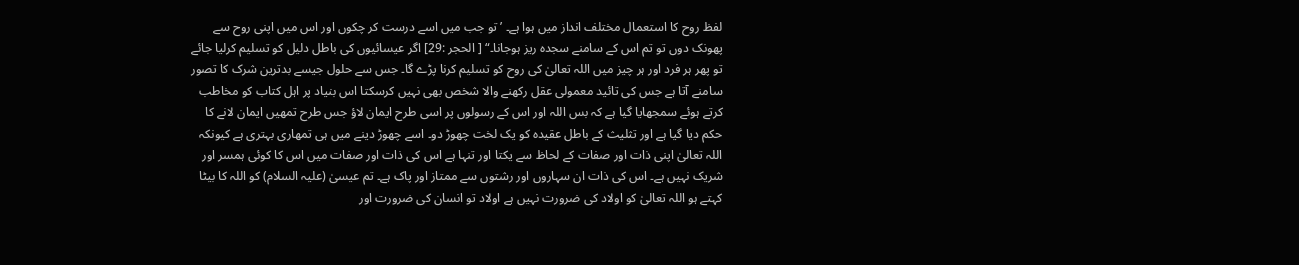لفظ روح کا استعمال مختلف انداز میں ہوا ہے۔ ’ تو جب میں اسے درست کر چکوں اور اس میں اپنی روح سے پھونک دوں تو تم اس کے سامنے سجدہ ریز ہوجانا۔“ [ الحجر :29] اگر عیسائیوں کی باطل دلیل کو تسلیم کرلیا جائے تو پھر ہر فرد اور ہر چیز میں اللہ تعالیٰ کی روح کو تسلیم کرنا پڑے گا۔ جس سے حلول جیسے بدترین شرک کا تصور سامنے آتا ہے جس کی تائید معمولی عقل رکھنے والا شخص بھی نہیں کرسکتا اس بنیاد پر اہل کتاب کو مخاطب کرتے ہوئے سمجھایا گیا ہے کہ بس اللہ اور اس کے رسولوں پر اسی طرح ایمان لاؤ جس طرح تمھیں ایمان لانے کا حکم دیا گیا ہے اور تثلیث کے باطل عقیدہ کو یک لخت چھوڑ دو۔ اسے چھوڑ دینے میں ہی تمھاری بہتری ہے کیونکہ اللہ تعالیٰ اپنی ذات اور صفات کے لحاظ سے یکتا اور تنہا ہے اس کی ذات اور صفات میں اس کا کوئی ہمسر اور شریک نہیں ہے۔ اس کی ذات ان سہاروں اور رشتوں سے ممتاز اور پاک ہے۔ تم عیسیٰ (علیہ السلام) کو اللہ کا بیٹا کہتے ہو اللہ تعالیٰ کو اولاد کی ضرورت نہیں ہے اولاد تو انسان کی ضرورت اور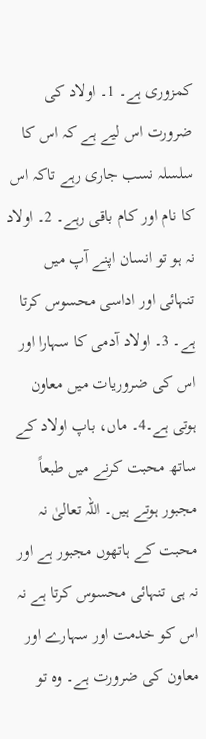کمزوری ہے۔ 1۔ اولاد کی ضرورت اس لیے ہے کہ اس کا سلسلہ نسب جاری رہے تاکہ اس کا نام اور کام باقی رہے۔ 2۔ اولاد نہ ہو تو انسان اپنے آپ میں تنہائی اور اداسی محسوس کرتا ہے۔ 3۔ اولاد آدمی کا سہارا اور اس کی ضروریات میں معاون ہوتی ہے۔4۔ ماں، باپ اولاد کے ساتھ محبت کرنے میں طبعاً مجبور ہوتے ہیں۔ اللہ تعالیٰ نہ محبت کے ہاتھوں مجبور ہے اور نہ ہی تنہائی محسوس کرتا ہے نہ اس کو خدمت اور سہارے اور معاون کی ضرورت ہے۔ وہ تو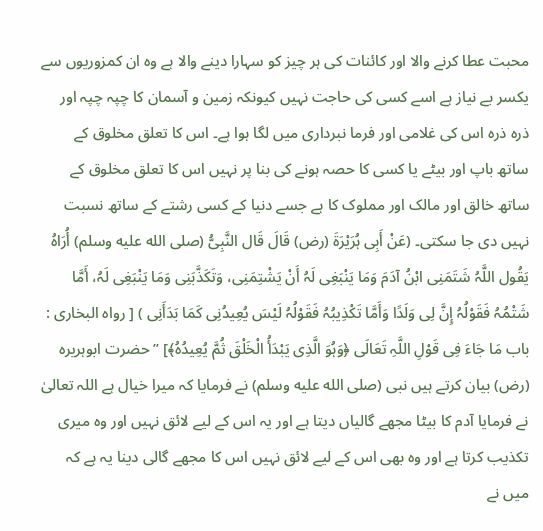محبت عطا کرنے والا اور کائنات کی ہر چیز کو سہارا دینے والا ہے وہ ان کمزوریوں سے یکسر بے نیاز ہے اسے کسی کی حاجت نہیں کیونکہ زمین و آسمان کا چپہ چپہ اور ذرہ ذرہ اس کی غلامی اور فرما نبرداری میں لگا ہوا ہے۔ اس کا تعلق مخلوق کے ساتھ باپ اور بیٹے یا کسی کا حصہ ہونے کی بنا پر نہیں اس کا تعلق مخلوق کے ساتھ خالق اور مالک اور مملوک کا ہے جسے دنیا کے کسی رشتے کے ساتھ نسبت نہیں دی جا سکتی۔ (عَنْ أَبِی ہُرَیْرَۃَ (رض) قَالَ قَال النَّبِیُّ (صلى الله عليه وسلم) أُرَاہُ یَقُول اللَّہُ شَتَمَنِی ابْنُ آدَمَ وَمَا یَنْبَغِی لَہُ أَنْ یَشْتِمَنِی، وَتَکَذَّبَنِی وَمَا یَنْبَغِی لَہُ، أَمَّا شَتْمُہُ فَقَوْلُہُ إِنَّ لِی وَلَدًا وَأَمَّا تَکْذِیبُہُ فَقَوْلُہُ لَیْسَ یُعِیدُنِی کَمَا بَدَأَنِی ) [ رواہ البخاری : باب مَا جَاءَ فِی قَوْلِ اللَّہِ تَعَالَی ﴿وَہُوَ الَّذِی یَبْدَأُ الْخَلْقَ ثُمَّ یُعِیدُہُ﴾] ” حضرت ابوہریرہ (رض) بیان کرتے ہیں نبی (صلى الله عليه وسلم) نے فرمایا کہ میرا خیال ہے اللہ تعالیٰ نے فرمایا آدم کا بیٹا مجھے گالیاں دیتا ہے اور یہ اس کے لیے لائق نہیں اور وہ میری تکذیب کرتا ہے اور وہ بھی اس کے لیے لائق نہیں اس کا مجھے گالی دینا یہ ہے کہ میں نے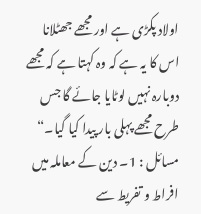اولاد پکڑی ہے اور مجھے جھٹلانا اس کا یہ ہے کہ وہ کہتا ہے کہ مجھے دوبارہ نہیں لوٹایا جائے گا جس طرح مجھے پہلی بار پیدا کیا گیا۔“ مسائل : 1۔ دین کے معاملہ میں افراط و تفریط سے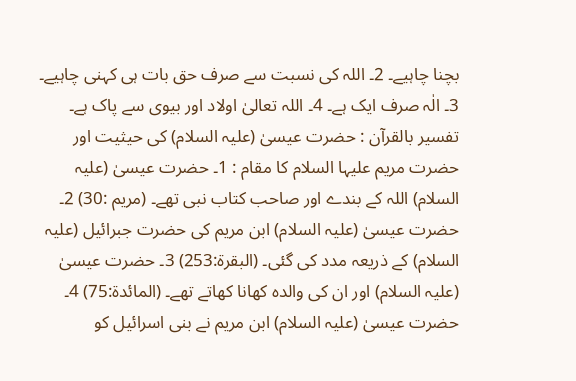بچنا چاہیے۔ 2۔ اللہ کی نسبت سے صرف حق بات ہی کہنی چاہیے۔ 3۔ الٰہ صرف ایک ہے۔ 4۔ اللہ تعالیٰ اولاد اور بیوی سے پاک ہے۔ تفسیر بالقرآن : حضرت عیسیٰ (علیہ السلام) کی حیثیت اور حضرت مریم علیہا السلام کا مقام : 1۔ حضرت عیسیٰ (علیہ السلام) اللہ کے بندے اور صاحب کتاب نبی تھے۔ (مریم :30) 2۔ حضرت عیسیٰ (علیہ السلام) ابن مریم کی حضرت جبرائیل (علیہ السلام) کے ذریعہ مدد کی گئی۔ (البقرۃ:253) 3۔ حضرت عیسیٰ (علیہ السلام) اور ان کی والدہ کھانا کھاتے تھے۔ (المائدۃ:75) 4۔ حضرت عیسیٰ (علیہ السلام) ابن مریم نے بنی اسرائیل کو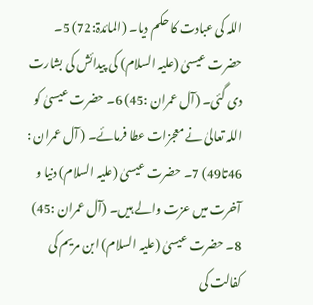اللہ کی عبادت کا حکم دیا۔ (المائدۃ:72) 5۔ حضرت عیسیٰ (علیہ السلام) کی پیدائش کی بشارت دی گئی۔ (آل عمران :45) 6۔ حضرت عیسیٰ کو اللہ تعالیٰ نے معجزات عطا فرمائے۔ ( آل عمران : 46تا49) 7۔ حضرت عیسیٰ (علیہ السلام) دنیا و آخرت میں عزت والے ہیں۔ (آل عمران :45) 8۔ حضرت عیسیٰ (علیہ السلام) ابن مریم کی کفالت کی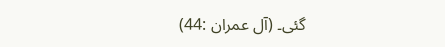گئی۔ (آل عمران :44)